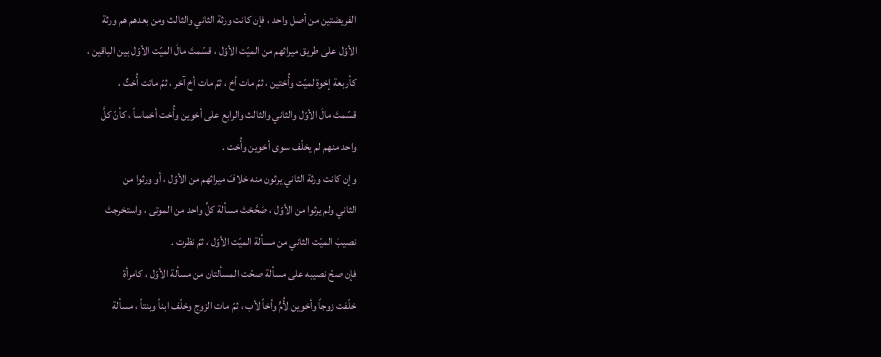الفريضتين من أصل واحد ، فإن كانت ورثة الثاني والثالث ومن بعدهم هم ورثة
الأوّل على طريق ميراثهم من الميّت الأوّل ، قسّمتَ مالَ الميّت الأوّل بين الباقين ،
كأربعة إخوة لميّت وأُختين ، ثمّ مات أخ ، ثمّ مات أخ آخر ، ثمّ ماتت أُختٌ ،
قسّمتَ مالَ الأوّل والثاني والثالث والرابع على أخوين وأُخت أخماساً ، كأنّ كلَّ
واحد منهم لم يخلّف سوى أخوين وأُخت .
وإن كانت ورثة الثاني يرثون منه خلافَ ميراثهم من الأوّل ، أو ورثوا من
الثاني ولم يرثوا من الأوّل ، صَحَّحْتَ مسألة كلِّ واحد من الموتى ، واستخرجتَ
نصيبَ الميّت الثاني من مسألة الميّت الأوّل ، ثمّ نظرت .
فإن صحّ نصيبه على مسألة صحّت المسألتان من مسألة الأوّل ، كامرأة
خلّفت زوجاً وأخوين لأُمٍّ وأخاً لأب ، ثمّ مات الزوج وخلّف ابناً وبنتاً ، مسألة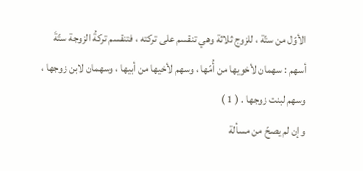الأوّل من ستّة ، للزوج ثلاثة وهي تنقسم على تركته ، فتنقسم تركةُ الزوجة ستّةَ
أسهم : سهمان لأخويها من أُمّها ، وسهم لأخيها من أبيها ، وسهمان لابن زوجها ،
وسهم لبنت زوجها . ( 1 )
وإن لم يصحّ من مسألة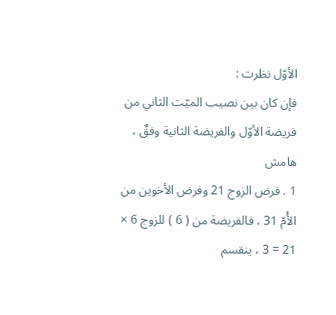الأوّل نظرت :
فإن كان بين نصيب الميّت الثاني من فريضة الأوّل والفريضة الثانية وفقٌ ،
هامش
1 . فرض الزوج 21 وفرض الأخوين من الأُمّ 31 ، فالفريضة من ( 6 ) للزوج 6 × 21 = 3 ، ينقسم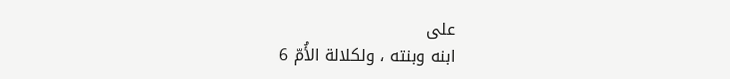على
ابنه وبنته ، ولكلالة الأُمّ 6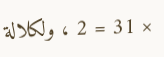× 31 = 2 ، ولكلالة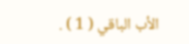الأب الباقي ( 1 ) .